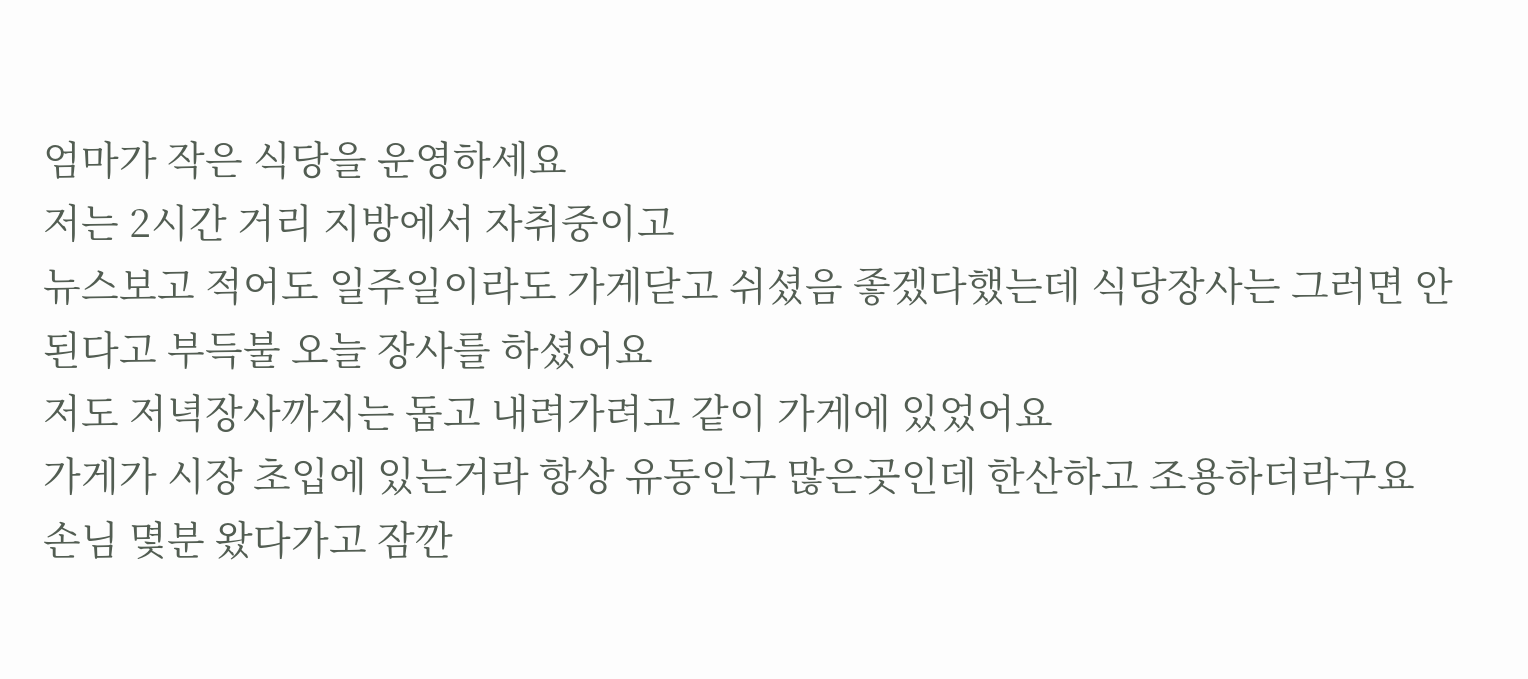엄마가 작은 식당을 운영하세요
저는 2시간 거리 지방에서 자취중이고
뉴스보고 적어도 일주일이라도 가게닫고 쉬셨음 좋겠다했는데 식당장사는 그러면 안된다고 부득불 오늘 장사를 하셨어요
저도 저녁장사까지는 돕고 내려가려고 같이 가게에 있었어요
가게가 시장 초입에 있는거라 항상 유동인구 많은곳인데 한산하고 조용하더라구요
손님 몇분 왔다가고 잠깐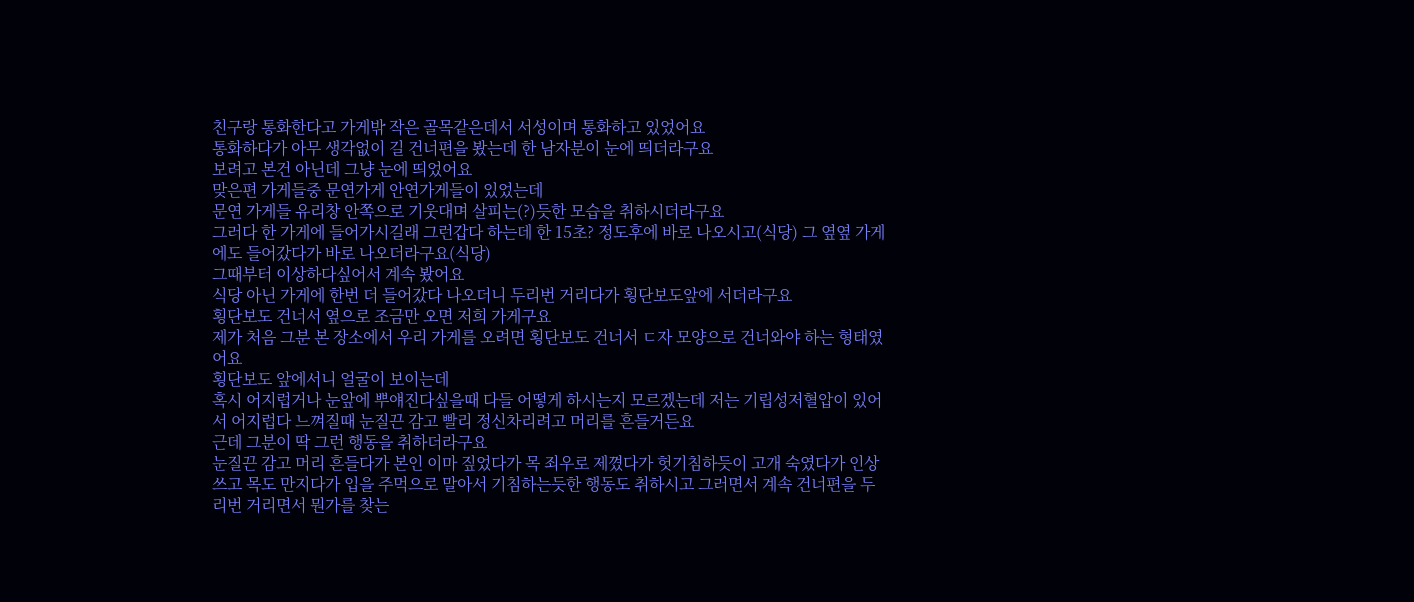친구랑 통화한다고 가게밖 작은 골목같은데서 서성이며 통화하고 있었어요
통화하다가 아무 생각없이 길 건너편을 봤는데 한 남자분이 눈에 띄더라구요
보려고 본건 아닌데 그냥 눈에 띄었어요
맞은편 가게들중 문연가게 안연가게들이 있었는데
문연 가게들 유리창 안쪽으로 기웃대며 살피는(?)듯한 모습을 취하시더라구요
그러다 한 가게에 들어가시길래 그런갑다 하는데 한 15초? 정도후에 바로 나오시고(식당) 그 옆옆 가게에도 들어갔다가 바로 나오더라구요(식당)
그때부터 이상하다싶어서 계속 봤어요
식당 아닌 가게에 한번 더 들어갔다 나오더니 두리번 거리다가 횡단보도앞에 서더라구요
횡단보도 건너서 옆으로 조금만 오면 저희 가게구요
제가 처음 그분 본 장소에서 우리 가게를 오려면 횡단보도 건너서 ㄷ자 모양으로 건너와야 하는 형태였어요
횡단보도 앞에서니 얼굴이 보이는데
혹시 어지럽거나 눈앞에 뿌얘진다싶을때 다들 어떻게 하시는지 모르겠는데 저는 기립성저혈압이 있어서 어지럽다 느껴질때 눈질끈 감고 빨리 정신차리려고 머리를 흔들거든요
근데 그분이 딱 그런 행동을 취하더라구요
눈질끈 감고 머리 흔들다가 본인 이마 짚었다가 목 죄우로 제꼈다가 헛기침하듯이 고개 숙였다가 인상쓰고 목도 만지다가 입을 주먹으로 말아서 기침하는듯한 행동도 취하시고 그러면서 계속 건너편을 두리번 거리면서 뭔가를 찾는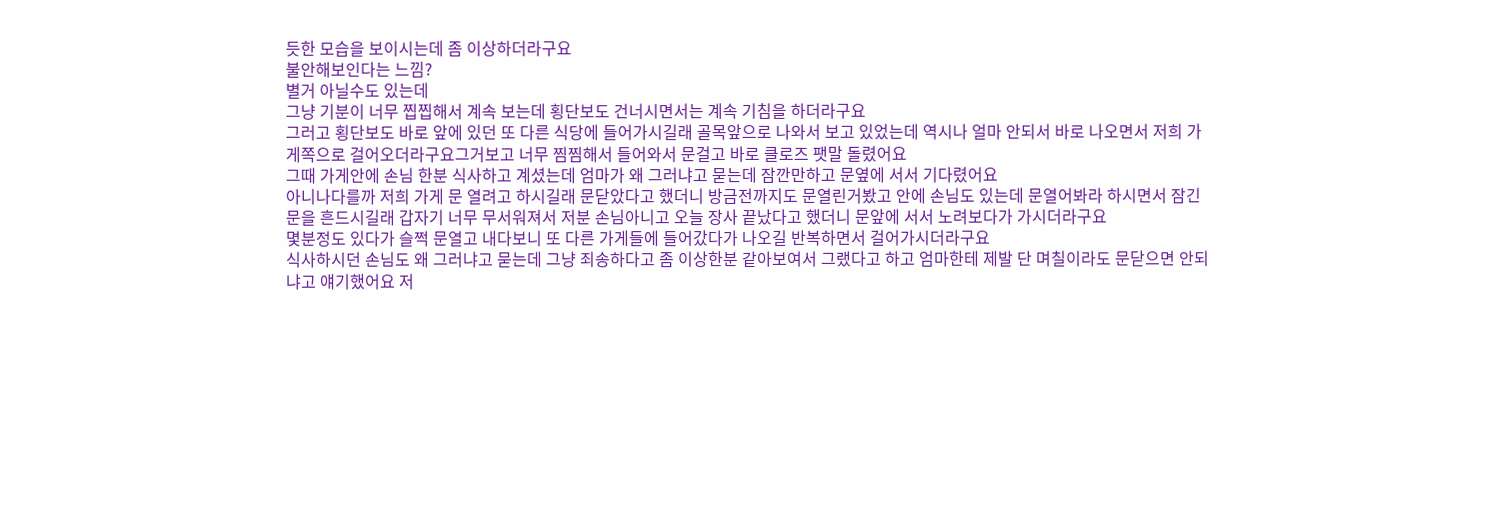듯한 모습을 보이시는데 좀 이상하더라구요
불안해보인다는 느낌?
별거 아닐수도 있는데
그냥 기분이 너무 찝찝해서 계속 보는데 횡단보도 건너시면서는 계속 기침을 하더라구요
그러고 횡단보도 바로 앞에 있던 또 다른 식당에 들어가시길래 골목앞으로 나와서 보고 있었는데 역시나 얼마 안되서 바로 나오면서 저희 가게쪽으로 걸어오더라구요그거보고 너무 찜찜해서 들어와서 문걸고 바로 클로즈 팻말 돌렸어요
그때 가게안에 손님 한분 식사하고 계셨는데 엄마가 왜 그러냐고 묻는데 잠깐만하고 문옆에 서서 기다렸어요
아니나다를까 저희 가게 문 열려고 하시길래 문닫았다고 했더니 방금전까지도 문열린거봤고 안에 손님도 있는데 문열어봐라 하시면서 잠긴문을 흔드시길래 갑자기 너무 무서워져서 저분 손님아니고 오늘 장사 끝났다고 했더니 문앞에 서서 노려보다가 가시더라구요
몇분정도 있다가 슬쩍 문열고 내다보니 또 다른 가게들에 들어갔다가 나오길 반복하면서 걸어가시더라구요
식사하시던 손님도 왜 그러냐고 묻는데 그냥 죄송하다고 좀 이상한분 같아보여서 그랬다고 하고 엄마한테 제발 단 며칠이라도 문닫으면 안되냐고 얘기했어요 저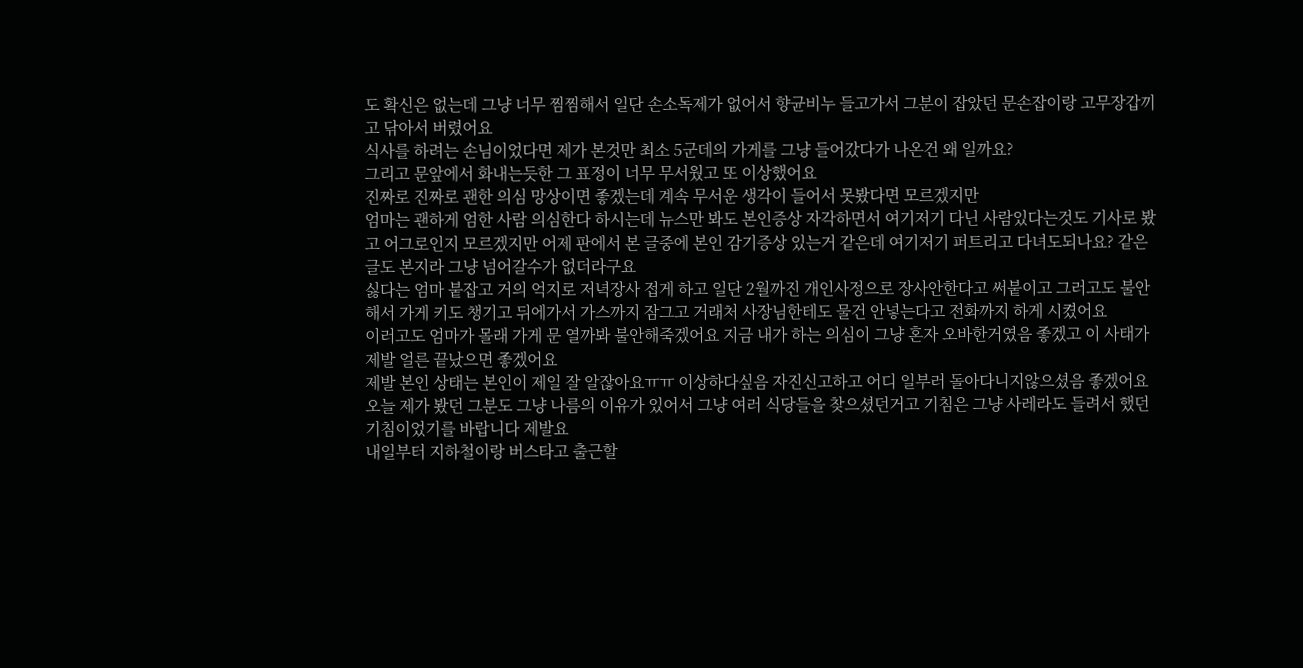도 확신은 없는데 그냥 너무 찜찜해서 일단 손소독제가 없어서 향균비누 들고가서 그분이 잡았던 문손잡이랑 고무장갑끼고 닦아서 버렸어요
식사를 하려는 손님이었다면 제가 본것만 최소 5군데의 가게를 그냥 들어갔다가 나온건 왜 일까요?
그리고 문앞에서 화내는듯한 그 표정이 너무 무서웠고 또 이상했어요
진짜로 진짜로 괜한 의심 망상이면 좋겠는데 계속 무서운 생각이 들어서 못봤다면 모르겠지만
엄마는 괜하게 엄한 사람 의심한다 하시는데 뉴스만 봐도 본인증상 자각하면서 여기저기 다닌 사람있다는것도 기사로 봤고 어그로인지 모르겠지만 어제 판에서 본 글중에 본인 감기증상 있는거 같은데 여기저기 퍼트리고 다녀도되나요? 같은 글도 본지라 그냥 넘어갈수가 없더라구요
싫다는 엄마 붙잡고 거의 억지로 저녁장사 접게 하고 일단 2월까진 개인사정으로 장사안한다고 써붙이고 그러고도 불안해서 가게 키도 챙기고 뒤에가서 가스까지 잠그고 거래처 사장님한테도 물건 안넣는다고 전화까지 하게 시켰어요
이러고도 엄마가 몰래 가게 문 열까봐 불안해죽겠어요 지금 내가 하는 의심이 그냥 혼자 오바한거였음 좋겠고 이 사태가 제발 얼른 끝났으면 좋겠어요
제발 본인 상태는 본인이 제일 잘 알잖아요ㅠㅠ 이상하다싶음 자진신고하고 어디 일부러 돌아다니지않으셨음 좋겠어요
오늘 제가 봤던 그분도 그냥 나름의 이유가 있어서 그냥 여러 식당들을 찾으셨던거고 기침은 그냥 사레라도 들려서 했던 기침이었기를 바랍니다 제발요
내일부터 지하철이랑 버스타고 출근할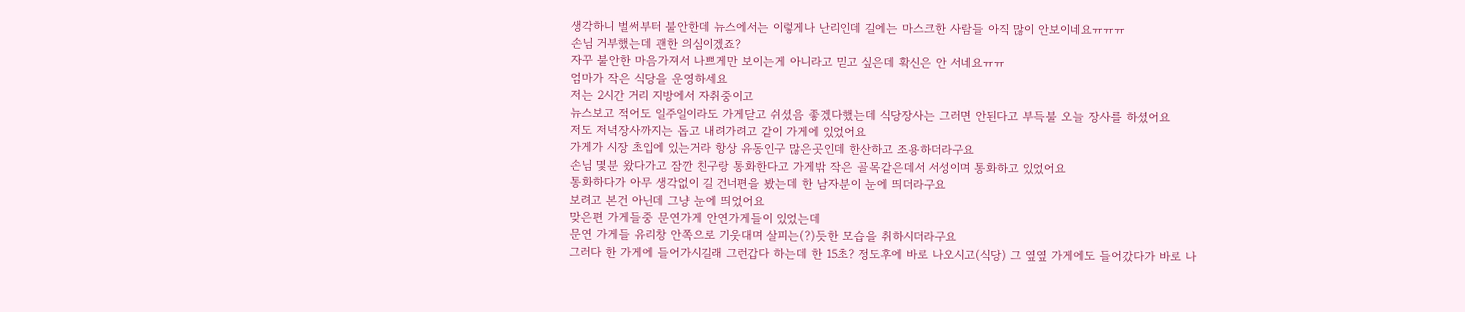생각하니 벌써부터 불안한데 뉴스에서는 이렇게나 난리인데 길에는 마스크한 사람들 아직 많이 안보이네요ㅠㅠㅠ
손님 거부했는데 괜한 의심이겠죠?
자꾸 불안한 마음가져서 나쁘게만 보이는게 아니라고 믿고 싶은데 확신은 안 서네요ㅠㅠ
엄마가 작은 식당을 운영하세요
저는 2시간 거리 지방에서 자취중이고
뉴스보고 적어도 일주일이라도 가게닫고 쉬셨음 좋겠다했는데 식당장사는 그러면 안된다고 부득불 오늘 장사를 하셨어요
저도 저녁장사까지는 돕고 내려가려고 같이 가게에 있었어요
가게가 시장 초입에 있는거라 항상 유동인구 많은곳인데 한산하고 조용하더라구요
손님 몇분 왔다가고 잠깐 친구랑 통화한다고 가게밖 작은 골목같은데서 서성이며 통화하고 있었어요
통화하다가 아무 생각없이 길 건너편을 봤는데 한 남자분이 눈에 띄더라구요
보려고 본건 아닌데 그냥 눈에 띄었어요
맞은편 가게들중 문연가게 안연가게들이 있었는데
문연 가게들 유리창 안쪽으로 기웃대며 살피는(?)듯한 모습을 취하시더라구요
그러다 한 가게에 들어가시길래 그런갑다 하는데 한 15초? 정도후에 바로 나오시고(식당) 그 옆옆 가게에도 들어갔다가 바로 나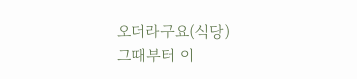오더라구요(식당)
그때부터 이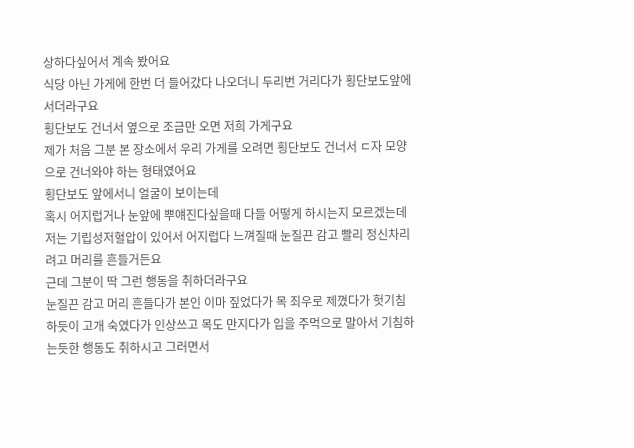상하다싶어서 계속 봤어요
식당 아닌 가게에 한번 더 들어갔다 나오더니 두리번 거리다가 횡단보도앞에 서더라구요
횡단보도 건너서 옆으로 조금만 오면 저희 가게구요
제가 처음 그분 본 장소에서 우리 가게를 오려면 횡단보도 건너서 ㄷ자 모양으로 건너와야 하는 형태였어요
횡단보도 앞에서니 얼굴이 보이는데
혹시 어지럽거나 눈앞에 뿌얘진다싶을때 다들 어떻게 하시는지 모르겠는데 저는 기립성저혈압이 있어서 어지럽다 느껴질때 눈질끈 감고 빨리 정신차리려고 머리를 흔들거든요
근데 그분이 딱 그런 행동을 취하더라구요
눈질끈 감고 머리 흔들다가 본인 이마 짚었다가 목 죄우로 제꼈다가 헛기침하듯이 고개 숙였다가 인상쓰고 목도 만지다가 입을 주먹으로 말아서 기침하는듯한 행동도 취하시고 그러면서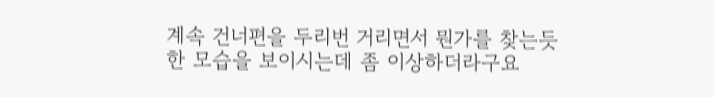계속 건너편을 두리번 거리면서 뭔가를 찾는듯한 모습을 보이시는데 좀 이상하더라구요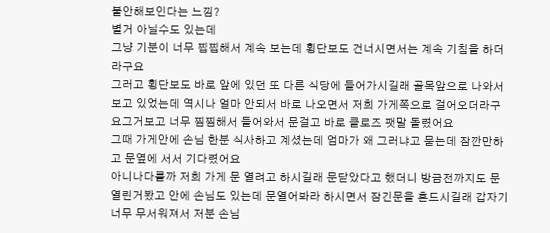불안해보인다는 느낌?
별거 아닐수도 있는데
그냥 기분이 너무 찝찝해서 계속 보는데 횡단보도 건너시면서는 계속 기침을 하더라구요
그러고 횡단보도 바로 앞에 있던 또 다른 식당에 들어가시길래 골목앞으로 나와서 보고 있었는데 역시나 얼마 안되서 바로 나오면서 저희 가게쪽으로 걸어오더라구요그거보고 너무 찜찜해서 들어와서 문걸고 바로 클로즈 팻말 돌렸어요
그때 가게안에 손님 한분 식사하고 계셨는데 엄마가 왜 그러냐고 묻는데 잠깐만하고 문옆에 서서 기다렸어요
아니나다를까 저희 가게 문 열려고 하시길래 문닫았다고 했더니 방금전까지도 문열린거봤고 안에 손님도 있는데 문열어봐라 하시면서 잠긴문을 흔드시길래 갑자기 너무 무서워져서 저분 손님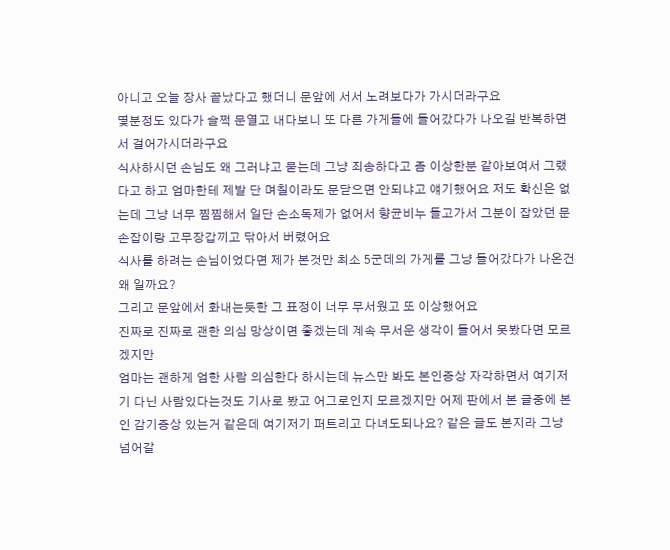아니고 오늘 장사 끝났다고 했더니 문앞에 서서 노려보다가 가시더라구요
몇분정도 있다가 슬쩍 문열고 내다보니 또 다른 가게들에 들어갔다가 나오길 반복하면서 걸어가시더라구요
식사하시던 손님도 왜 그러냐고 묻는데 그냥 죄송하다고 좀 이상한분 같아보여서 그랬다고 하고 엄마한테 제발 단 며칠이라도 문닫으면 안되냐고 얘기했어요 저도 확신은 없는데 그냥 너무 찜찜해서 일단 손소독제가 없어서 향균비누 들고가서 그분이 잡았던 문손잡이랑 고무장갑끼고 닦아서 버렸어요
식사를 하려는 손님이었다면 제가 본것만 최소 5군데의 가게를 그냥 들어갔다가 나온건 왜 일까요?
그리고 문앞에서 화내는듯한 그 표정이 너무 무서웠고 또 이상했어요
진짜로 진짜로 괜한 의심 망상이면 좋겠는데 계속 무서운 생각이 들어서 못봤다면 모르겠지만
엄마는 괜하게 엄한 사람 의심한다 하시는데 뉴스만 봐도 본인증상 자각하면서 여기저기 다닌 사람있다는것도 기사로 봤고 어그로인지 모르겠지만 어제 판에서 본 글중에 본인 감기증상 있는거 같은데 여기저기 퍼트리고 다녀도되나요? 같은 글도 본지라 그냥 넘어갈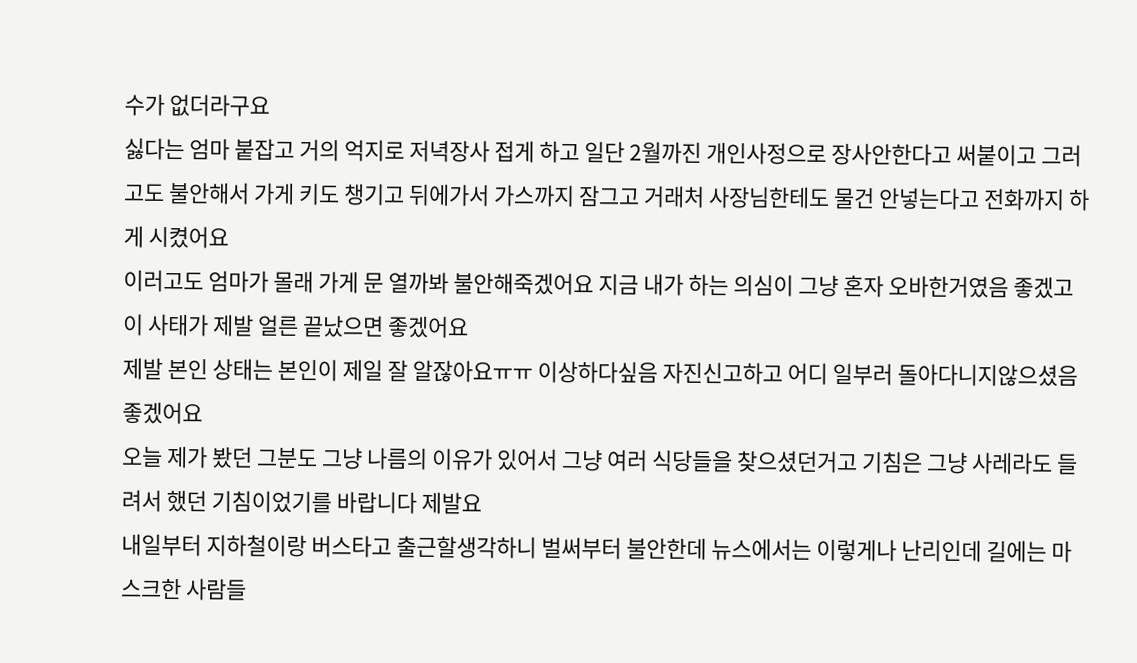수가 없더라구요
싫다는 엄마 붙잡고 거의 억지로 저녁장사 접게 하고 일단 2월까진 개인사정으로 장사안한다고 써붙이고 그러고도 불안해서 가게 키도 챙기고 뒤에가서 가스까지 잠그고 거래처 사장님한테도 물건 안넣는다고 전화까지 하게 시켰어요
이러고도 엄마가 몰래 가게 문 열까봐 불안해죽겠어요 지금 내가 하는 의심이 그냥 혼자 오바한거였음 좋겠고 이 사태가 제발 얼른 끝났으면 좋겠어요
제발 본인 상태는 본인이 제일 잘 알잖아요ㅠㅠ 이상하다싶음 자진신고하고 어디 일부러 돌아다니지않으셨음 좋겠어요
오늘 제가 봤던 그분도 그냥 나름의 이유가 있어서 그냥 여러 식당들을 찾으셨던거고 기침은 그냥 사레라도 들려서 했던 기침이었기를 바랍니다 제발요
내일부터 지하철이랑 버스타고 출근할생각하니 벌써부터 불안한데 뉴스에서는 이렇게나 난리인데 길에는 마스크한 사람들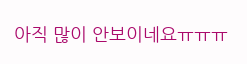아직 많이 안보이네요ㅠㅠㅠ